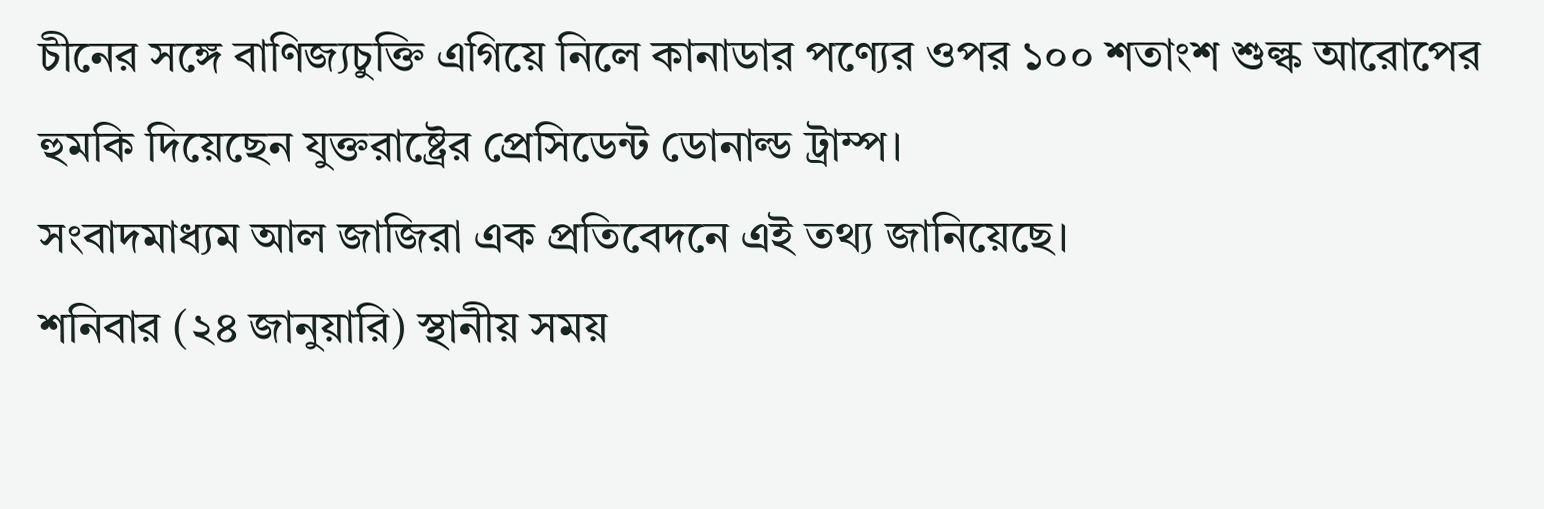চীনের সঙ্গে বাণিজ্যচুক্তি এগিয়ে নিলে কানাডার পণ্যের ওপর ১০০ শতাংশ শুল্ক আরোপের হুমকি দিয়েছেন যুক্তরাষ্ট্রের প্রেসিডেন্ট ডোনাল্ড ট্রাম্প।
সংবাদমাধ্যম আল জাজিরা এক প্রতিবেদনে এই তথ্য জানিয়েছে।
শনিবার (২৪ জানুয়ারি) স্থানীয় সময়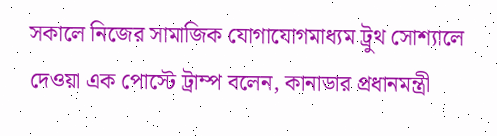সকালে নিজের সামাজিক যোগাযোগমাধ্যম ট্রুথ সোশ্যালে দেওয়া এক পোস্টে ট্রাম্প বলেন, কানাডার প্রধানমন্ত্রী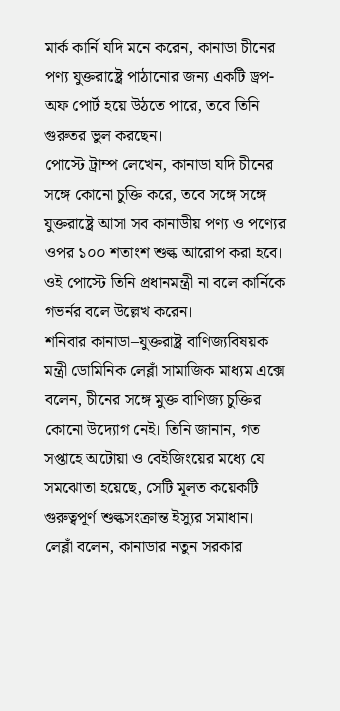মার্ক কার্নি যদি মনে করেন, কানাডা চীনের পণ্য যুক্তরাষ্ট্রে পাঠানোর জন্য একটি ড্রপ-অফ পোর্ট হয়ে উঠতে পারে, তবে তিনি গুরুতর ভুল করছেন।
পোস্টে ট্রাম্প লেখেন, কানাডা যদি চীনের সঙ্গে কোনো চুক্তি করে, তবে সঙ্গে সঙ্গে যুক্তরাষ্ট্রে আসা সব কানাডীয় পণ্য ও পণ্যের ওপর ১০০ শতাংশ শুল্ক আরোপ করা হবে। ওই পোস্টে তিনি প্রধানমন্ত্রী না বলে কার্নিকে গভর্নর বলে উল্লেখ করেন।
শনিবার কানাডা–যুক্তরাষ্ট্র বাণিজ্যবিষয়ক মন্ত্রী ডোমিনিক লেব্লাঁ সামাজিক মাধ্যম এক্সে বলেন, চীনের সঙ্গে মুক্ত বাণিজ্য চুক্তির কোনো উদ্যোগ নেই। তিনি জানান, গত সপ্তাহে অটোয়া ও বেইজিংয়ের মধ্যে যে সমঝোতা হয়েছে, সেটি মূলত কয়েকটি গুরুত্বপূর্ণ শুল্কসংক্রান্ত ইস্যুর সমাধান।
লেব্লাঁ বলেন, কানাডার নতুন সরকার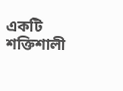একটি শক্তিশালী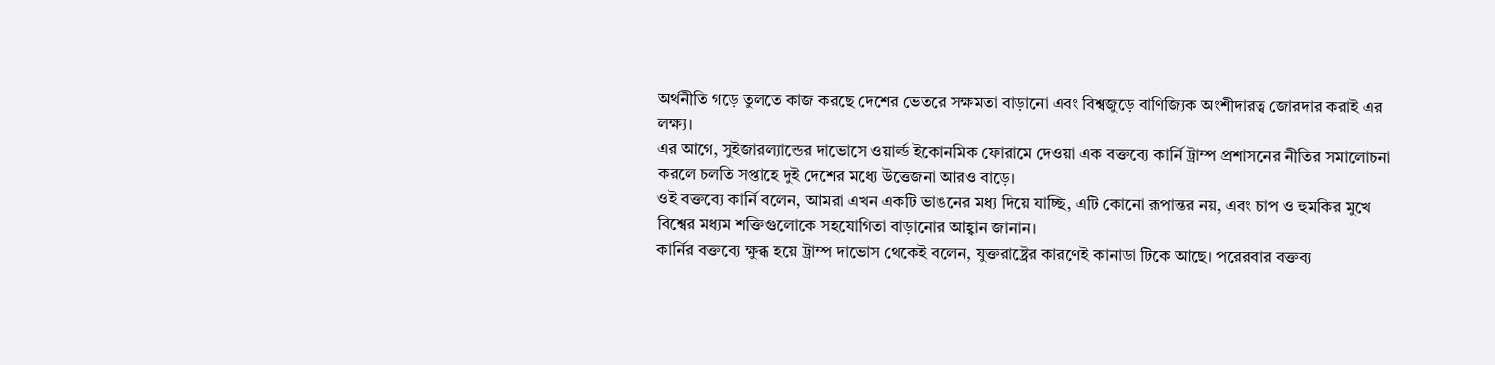অর্থনীতি গড়ে তুলতে কাজ করছে দেশের ভেতরে সক্ষমতা বাড়ানো এবং বিশ্বজুড়ে বাণিজ্যিক অংশীদারত্ব জোরদার করাই এর লক্ষ্য।
এর আগে, সুইজারল্যান্ডের দাভোসে ওয়ার্ল্ড ইকোনমিক ফোরামে দেওয়া এক বক্তব্যে কার্নি ট্রাম্প প্রশাসনের নীতির সমালোচনা করলে চলতি সপ্তাহে দুই দেশের মধ্যে উত্তেজনা আরও বাড়ে।
ওই বক্তব্যে কার্নি বলেন, আমরা এখন একটি ভাঙনের মধ্য দিয়ে যাচ্ছি, এটি কোনো রূপান্তর নয়, এবং চাপ ও হুমকির মুখে বিশ্বের মধ্যম শক্তিগুলোকে সহযোগিতা বাড়ানোর আহ্বান জানান।
কার্নির বক্তব্যে ক্ষুব্ধ হয়ে ট্রাম্প দাভোস থেকেই বলেন, যুক্তরাষ্ট্রের কারণেই কানাডা টিকে আছে। পরেরবার বক্তব্য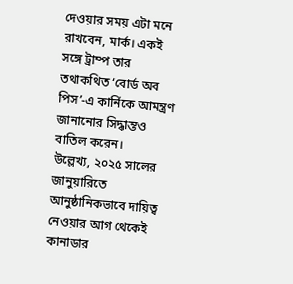দেওয়ার সময় এটা মনে রাখবেন, মার্ক। একই সঙ্গে ট্রাম্প তার তথাকথিত ‘বোর্ড অব পিস’-এ কার্নিকে আমন্ত্রণ জানানোর সিদ্ধান্তও বাতিল করেন।
উল্লেখ্য, ২০২৫ সালের জানুয়ারিতে আনুষ্ঠানিকভাবে দায়িত্ব নেওয়ার আগ থেকেই কানাডার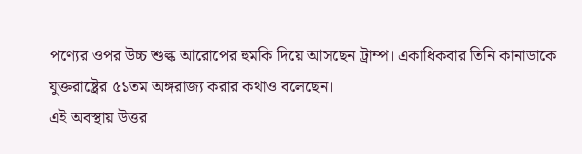পণ্যের ওপর উচ্চ শুল্ক আরোপের হুমকি দিয়ে আসছেন ট্রাম্প। একাধিকবার তিনি কানাডাকে যুক্তরাষ্ট্রের ৫১তম অঙ্গরাজ্য করার কথাও বলেছেন।
এই অবস্থায় উত্তর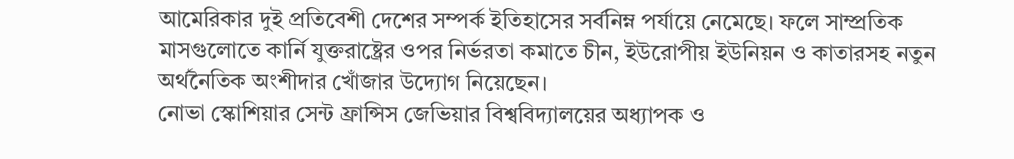আমেরিকার দুই প্রতিবেশী দেশের সম্পর্ক ইতিহাসের সর্বনিম্ন পর্যায়ে নেমেছে। ফলে সাম্প্রতিক মাসগুলোতে কার্নি যুক্তরাষ্ট্রের ওপর নির্ভরতা কমাতে চীন, ইউরোপীয় ইউনিয়ন ও কাতারসহ নতুন অর্থনৈতিক অংশীদার খোঁজার উদ্যোগ নিয়েছেন।
নোভা স্কোশিয়ার সেন্ট ফ্রান্সিস জেভিয়ার বিশ্ববিদ্যালয়ের অধ্যাপক ও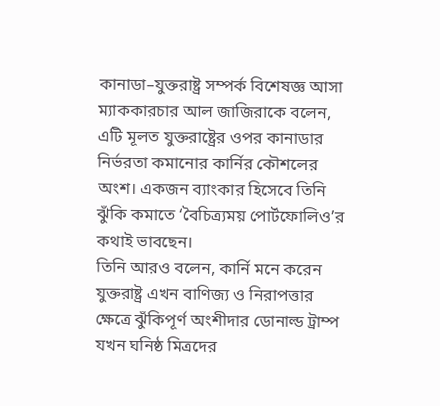কানাডা–যুক্তরাষ্ট্র সম্পর্ক বিশেষজ্ঞ আসা ম্যাককারচার আল জাজিরাকে বলেন, এটি মূলত যুক্তরাষ্ট্রের ওপর কানাডার নির্ভরতা কমানোর কার্নির কৌশলের অংশ। একজন ব্যাংকার হিসেবে তিনি ঝুঁকি কমাতে ‘বৈচিত্র্যময় পোর্টফোলিও’র কথাই ভাবছেন।
তিনি আরও বলেন, কার্নি মনে করেন যুক্তরাষ্ট্র এখন বাণিজ্য ও নিরাপত্তার ক্ষেত্রে ঝুঁকিপূর্ণ অংশীদার ডোনাল্ড ট্রাম্প যখন ঘনিষ্ঠ মিত্রদের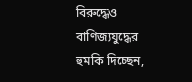বিরুদ্ধেও বাণিজ্যযুদ্ধের হুমকি দিচ্ছেন,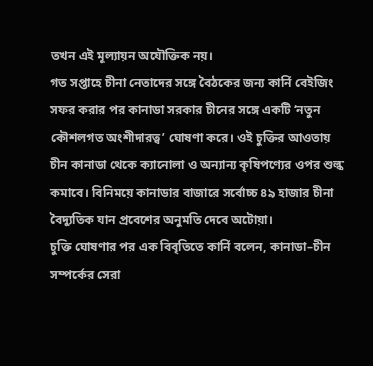তখন এই মূল্যায়ন অযৌক্তিক নয়।
গত সপ্তাহে চীনা নেতাদের সঙ্গে বৈঠকের জন্য কার্নি বেইজিং সফর করার পর কানাডা সরকার চীনের সঙ্গে একটি ‘নতুন কৌশলগত অংশীদারত্ব’ ঘোষণা করে। ওই চুক্তির আওতায় চীন কানাডা থেকে ক্যানোলা ও অন্যান্য কৃষিপণ্যের ওপর শুল্ক কমাবে। বিনিময়ে কানাডার বাজারে সর্বোচ্চ ৪৯ হাজার চীনা বৈদ্যুতিক যান প্রবেশের অনুমতি দেবে অটোয়া।
চুক্তি ঘোষণার পর এক বিবৃতিতে কার্নি বলেন, কানাডা–চীন সম্পর্কের সেরা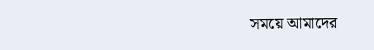সময়ে আমাদের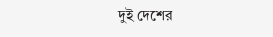দুই দেশের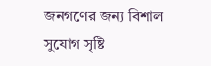জনগণের জন্য বিশাল সুযোগ সৃষ্টি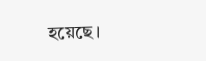হয়েছে।